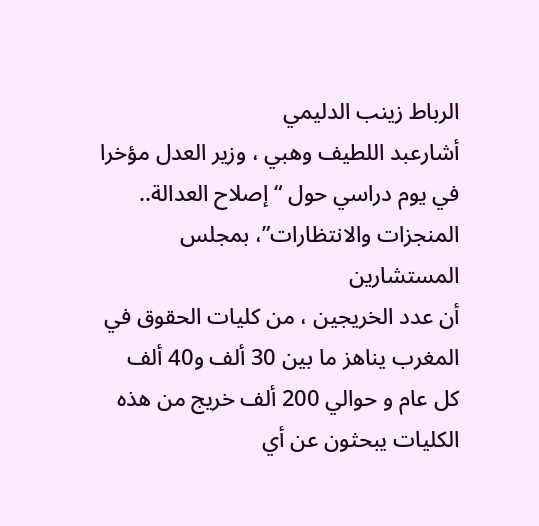الرباط زينب الدليمي
أشارعبد اللطيف وهبي ، وزير العدل مؤخرا في يوم دراسي حول “إصلاح العدالة.. المنجزات والانتظارات”، بمجلس المستشارين
أن عدد الخريجين ، من كليات الحقوق في المغرب يناهز ما بين 30 ألف و40 ألف كل عام و حوالي 200 ألف خريج من هذه الكليات يبحثون عن أي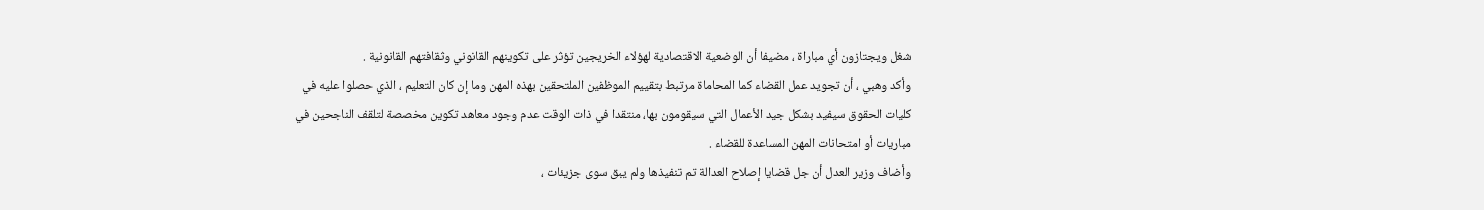شغل ويجتازون أي مباراة ، مضيفا أن الوضعية الاقتصادية لهؤلاء الخريجين تؤثر على تكوينهم القانوني وثقافتهم القانونية .
وأكد وهبي ، أن تجويد عمل القضاء كما المحاماة مرتبط بتقييم الموظفين الملتحقين بهذه المهن وما إن كان التعليم ، الذي حصلوا عليه في كليات الحقوق سيفيد بشكل جيد الأعمال التي سيقومون بها، منتقدا في ذات الوقت عدم وجود معاهد تكوين مخصصة لتلقف الناجحين في مباريات أو امتحانات المهن المساعدة للقضاء .
وأضاف وزير العدل أن جل قضايا إصلاح العدالة تم تنفيذها ولم يبق سوى جزيئات ،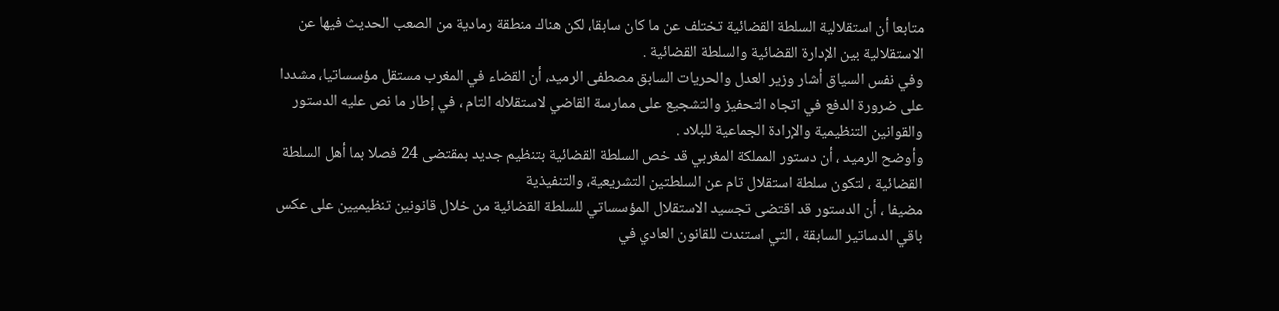متابعا أن استقلالية السلطة القضائية تختلف عن ما كان سابقا، لكن هناك منطقة رمادية من الصعب الحديث فيها عن الاستقلالية بين الإدارة القضائية والسلطة القضائية .
وفي نفس السياق أشار وزير العدل والحريات السابق مصطفى الرميد، أن القضاء في المغرب مستقل مؤسساتيا، مشددا
على ضرورة الدفع في اتجاه التحفيز والتشجيع على ممارسة القاضي لاستقلاله التام ، في إطار ما نص عليه الدستور والقوانين التنظيمية والإرادة الجماعية للبلاد .
وأوضح الرميد ، أن دستور المملكة المغربي قد خص السلطة القضائية بتنظيم جديد بمقتضى 24 فصلا بما أهل السلطة القضائية ، لتكون سلطة استقلال تام عن السلطتين التشريعية، والتنفيذية
مضيفا ، أن الدستور قد اقتضى تجسيد الاستقلال المؤسساتي للسلطة القضائية من خلال قانونين تنظيميين على عكس باقي الدساتير السابقة ، التي استندت للقانون العادي في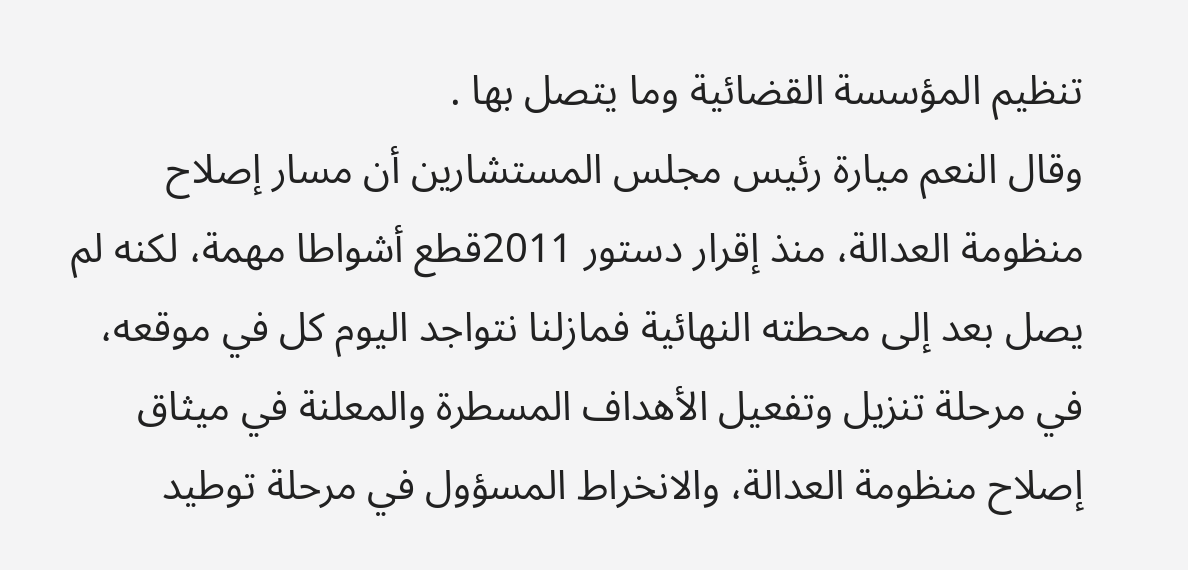تنظيم المؤسسة القضائية وما يتصل بها .
وقال النعم ميارة رئيس مجلس المستشارين أن مسار إصلاح منظومة العدالة، منذ إقرار دستور 2011قطع أشواطا مهمة، لكنه لم يصل بعد إلى محطته النهائية فمازلنا نتواجد اليوم كل في موقعه، في مرحلة تنزيل وتفعيل الأهداف المسطرة والمعلنة في ميثاق إصلاح منظومة العدالة، والانخراط المسؤول في مرحلة توطيد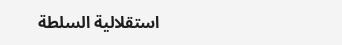استقلالية السلطة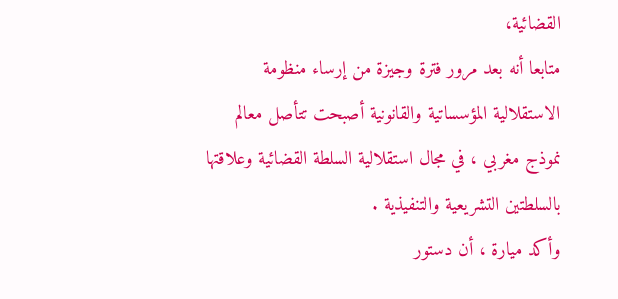القضائية،
متابعا أنه بعد مرور فترة وجيزة من إرساء منظومة الاستقلالية المؤسساتية والقانونية أصبحت تتأصل معالم نموذج مغربي ، في مجال استقلالية السلطة القضائية وعلاقتها بالسلطتين التشريعية والتنفيذية .
وأكد ميارة ، أن دستور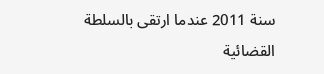سنة 2011 عندما ارتقى بالسلطة القضائية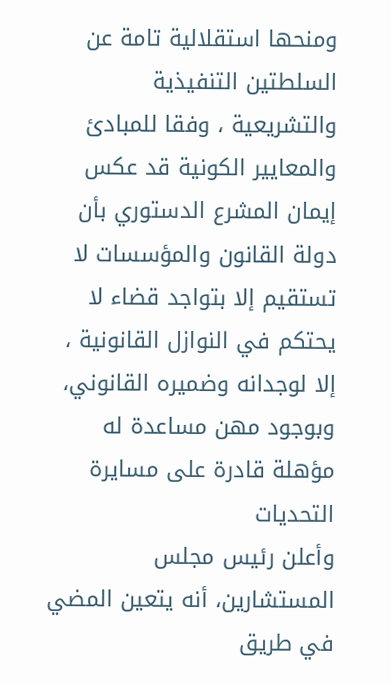ومنحها استقلالية تامة عن السلطتين التنفيذية والتشريعية ، وفقا للمبادئ والمعايير الكونية قد عكس إيمان المشرع الدستوري بأن دولة القانون والمؤسسات لا تستقيم إلا بتواجد قضاء لا يحتكم في النوازل القانونية ، إلا لوجدانه وضميره القانوني، وبوجود مهن مساعدة له مؤهلة قادرة على مسايرة التحديات
وأعلن رئيس مجلس المستشارين، أنه يتعين المضي في طريق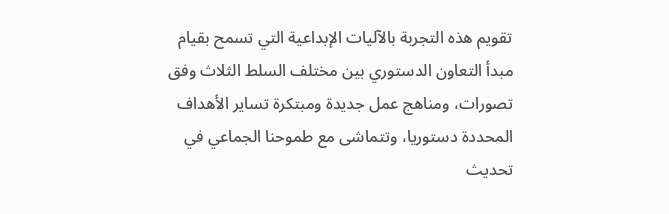تقويم هذه التجربة بالآليات الإبداعية التي تسمح بقيام مبدأ التعاون الدستوري بين مختلف السلط الثلاث وفق تصورات، ومناهج عمل جديدة ومبتكرة تساير الأهداف المحددة دستوريا، وتتماشى مع طموحنا الجماعي في تحديث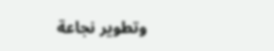وتطوير نجاعة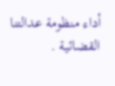أداء منظومة عدالتنا القضائية .